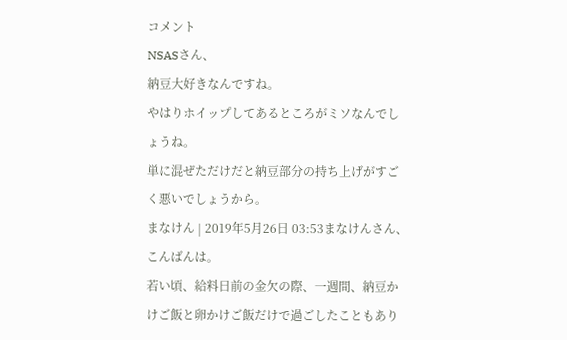コメント
NSASさん、
納豆大好きなんですね。
やはりホイップしてあるところがミソなんでしょうね。
単に混ぜただけだと納豆部分の持ち上げがすごく悪いでしょうから。
まなけん | 2019年5月26日 03:53まなけんさん、こんばんは。
若い頃、給料日前の金欠の際、一週間、納豆かけご飯と卵かけご飯だけで過ごしたこともあり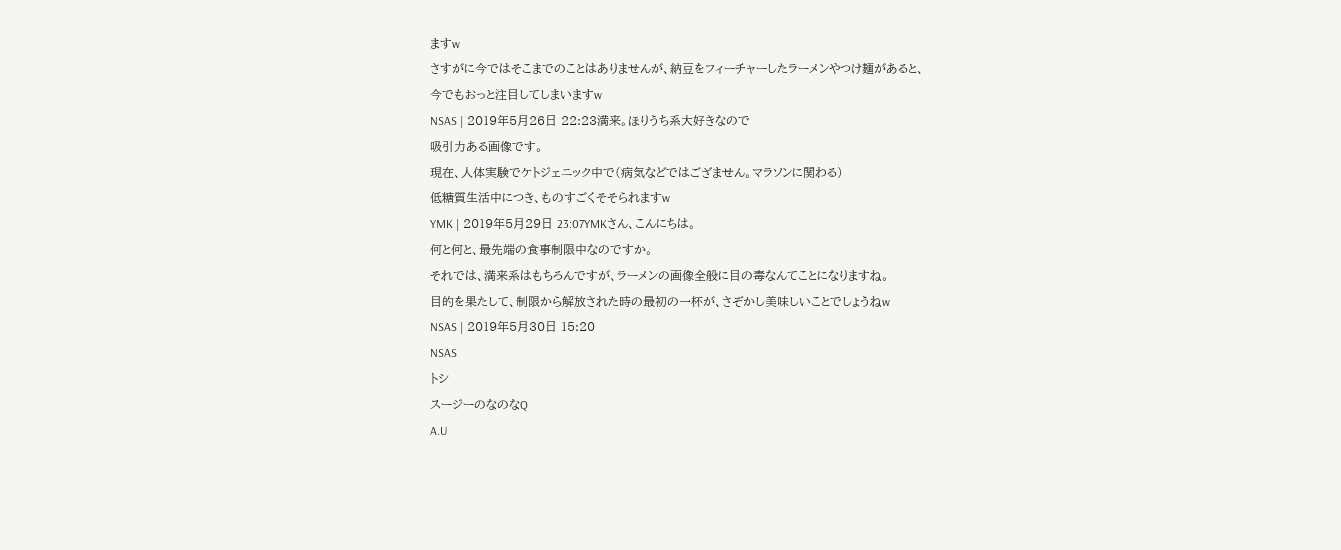ますw
さすがに今ではそこまでのことはありませんが、納豆をフィーチャーしたラーメンやつけ麺があると、
今でもおっと注目してしまいますw
NSAS | 2019年5月26日 22:23満来。ほりうち系大好きなので
吸引力ある画像です。
現在、人体実験でケトジェニック中で(病気などではござません。マラソンに関わる)
低糖質生活中につき、ものすごくそそられますw
YMK | 2019年5月29日 23:07YMKさん、こんにちは。
何と何と、最先端の食事制限中なのですか。
それでは、満来系はもちろんですが、ラーメンの画像全般に目の毒なんてことになりますね。
目的を果たして、制限から解放された時の最初の一杯が、さぞかし美味しいことでしょうねw
NSAS | 2019年5月30日 15:20
NSAS
トシ
スージーのなのなQ
A.U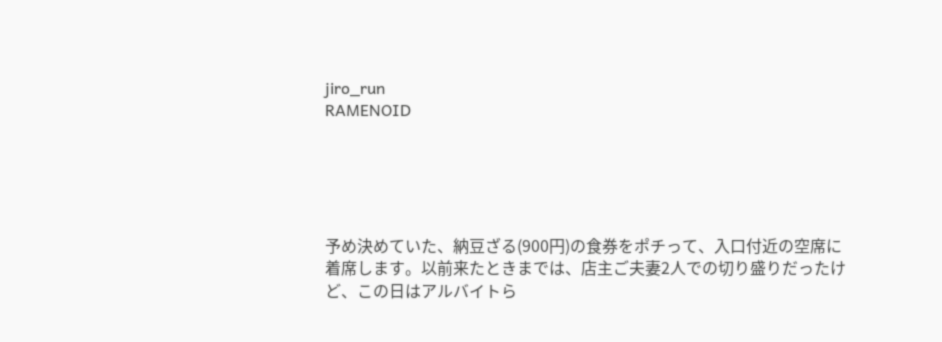jiro_run
RAMENOID





予め決めていた、納豆ざる(900円)の食券をポチって、入口付近の空席に着席します。以前来たときまでは、店主ご夫妻2人での切り盛りだったけど、この日はアルバイトら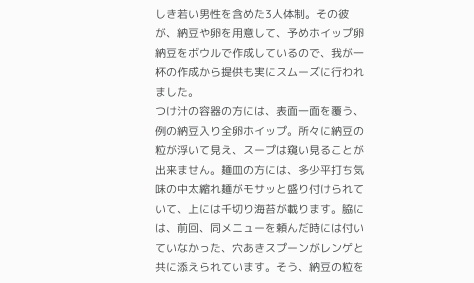しき若い男性を含めた3人体制。その彼が、納豆や卵を用意して、予めホイップ卵納豆をボウルで作成しているので、我が一杯の作成から提供も実にスムーズに行われました。
つけ汁の容器の方には、表面一面を覆う、例の納豆入り全卵ホイップ。所々に納豆の粒が浮いて見え、スープは窺い見ることが出来ません。麺皿の方には、多少平打ち気味の中太縮れ麺がモサッと盛り付けられていて、上には千切り海苔が載ります。脇には、前回、同メニューを頼んだ時には付いていなかった、穴あきスプーンがレンゲと共に添えられています。そう、納豆の粒を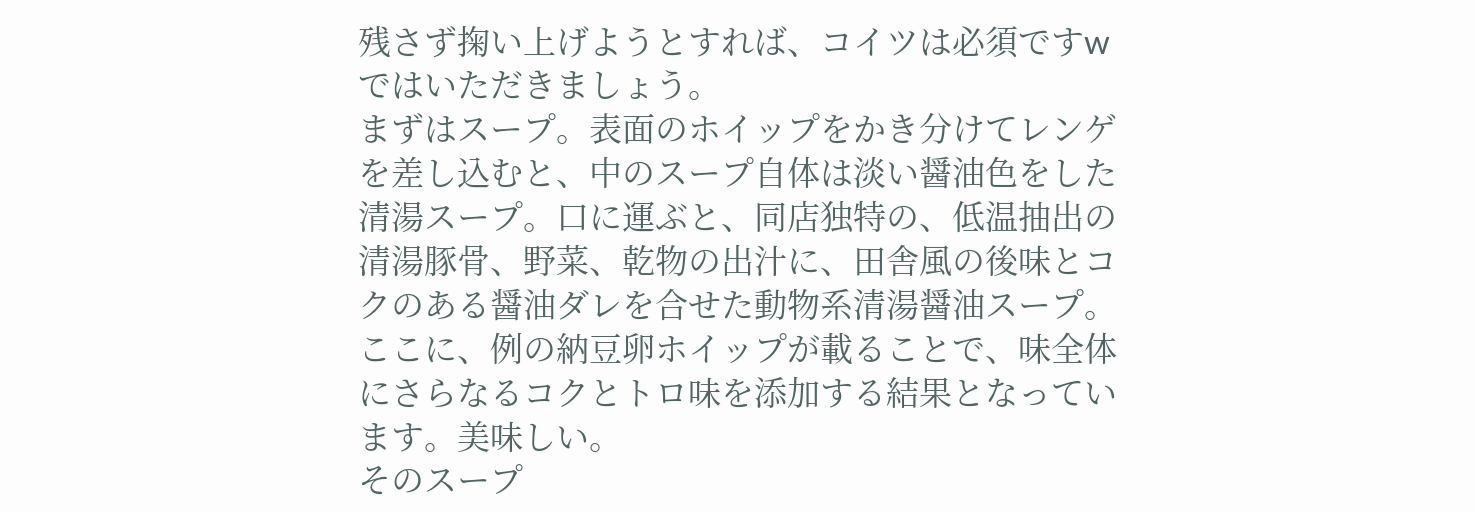残さず掬い上げようとすれば、コイツは必須ですw ではいただきましょう。
まずはスープ。表面のホイップをかき分けてレンゲを差し込むと、中のスープ自体は淡い醤油色をした清湯スープ。口に運ぶと、同店独特の、低温抽出の清湯豚骨、野菜、乾物の出汁に、田舎風の後味とコクのある醤油ダレを合せた動物系清湯醤油スープ。ここに、例の納豆卵ホイップが載ることで、味全体にさらなるコクとトロ味を添加する結果となっています。美味しい。
そのスープ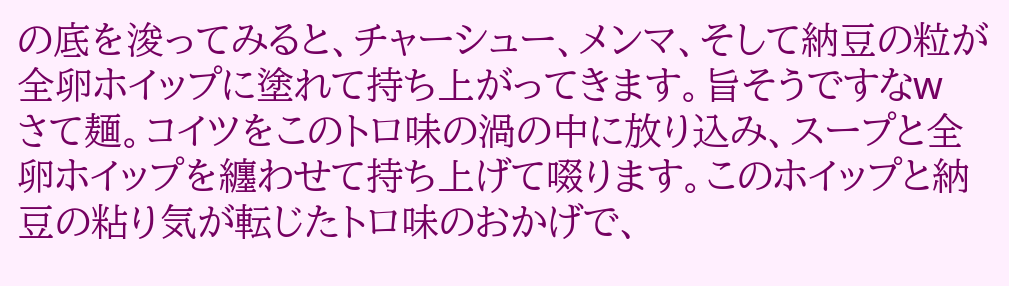の底を浚ってみると、チャーシュー、メンマ、そして納豆の粒が全卵ホイップに塗れて持ち上がってきます。旨そうですなw
さて麺。コイツをこのトロ味の渦の中に放り込み、スープと全卵ホイップを纏わせて持ち上げて啜ります。このホイップと納豆の粘り気が転じたトロ味のおかげで、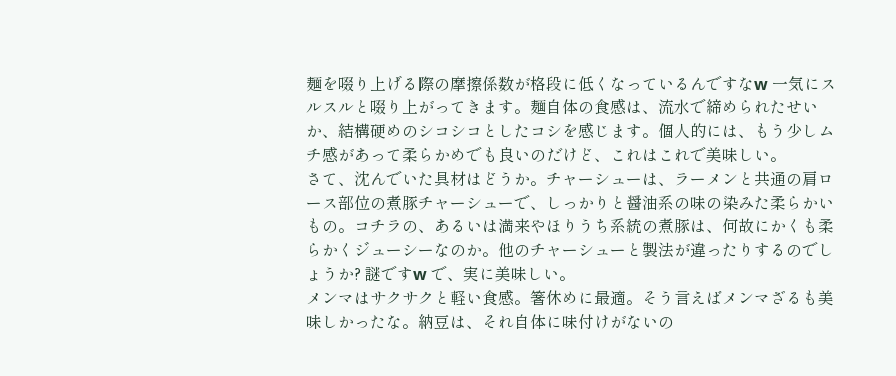麺を啜り上げる際の摩擦係数が格段に低くなっているんですなw 一気にスルスルと啜り上がってきます。麺自体の食感は、流水で締められたせいか、結構硬めのシコシコとしたコシを感じます。個人的には、もう少しムチ感があって柔らかめでも良いのだけど、これはこれで美味しい。
さて、沈んでいた具材はどうか。チャーシューは、ラーメンと共通の肩ロース部位の煮豚チャーシューで、しっかりと醤油系の味の染みた柔らかいもの。コチラの、あるいは満来やほりうち系統の煮豚は、何故にかくも柔らかくジューシーなのか。他のチャーシューと製法が違ったりするのでしょうか? 謎ですw で、実に美味しい。
メンマはサクサクと軽い食感。箸休めに最適。そう言えばメンマざるも美味しかったな。納豆は、それ自体に味付けがないの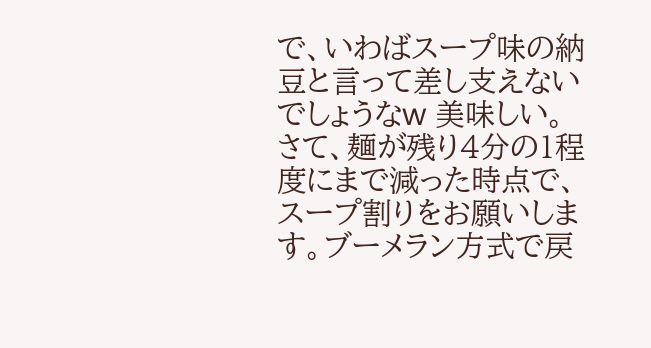で、いわばスープ味の納豆と言って差し支えないでしょうなw 美味しい。
さて、麺が残り4分の1程度にまで減った時点で、スープ割りをお願いします。ブーメラン方式で戻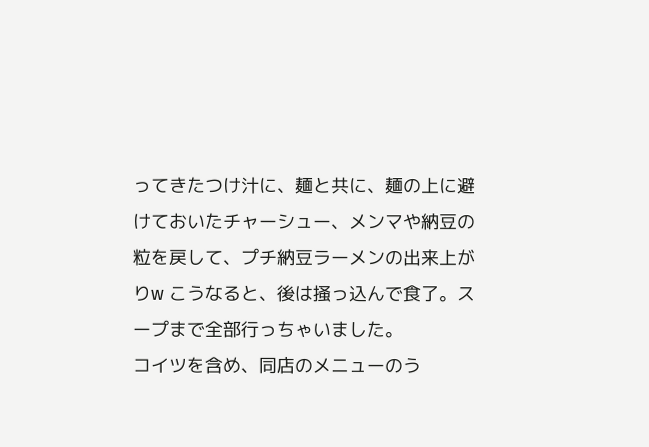ってきたつけ汁に、麺と共に、麺の上に避けておいたチャーシュー、メンマや納豆の粒を戻して、プチ納豆ラーメンの出来上がりw こうなると、後は掻っ込んで食了。スープまで全部行っちゃいました。
コイツを含め、同店のメニューのう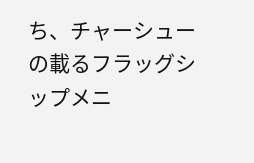ち、チャーシューの載るフラッグシップメニ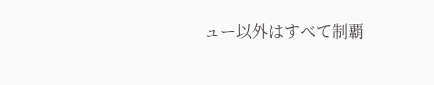ュー以外はすべて制覇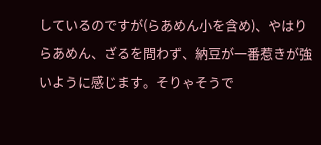しているのですが(らあめん小を含め)、やはりらあめん、ざるを問わず、納豆が一番惹きが強いように感じます。そりゃそうで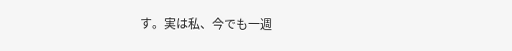す。実は私、今でも一週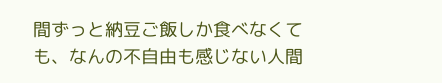間ずっと納豆ご飯しか食べなくても、なんの不自由も感じない人間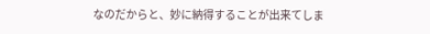なのだからと、妙に納得することが出来てしま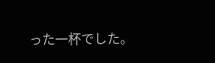った一杯でした。